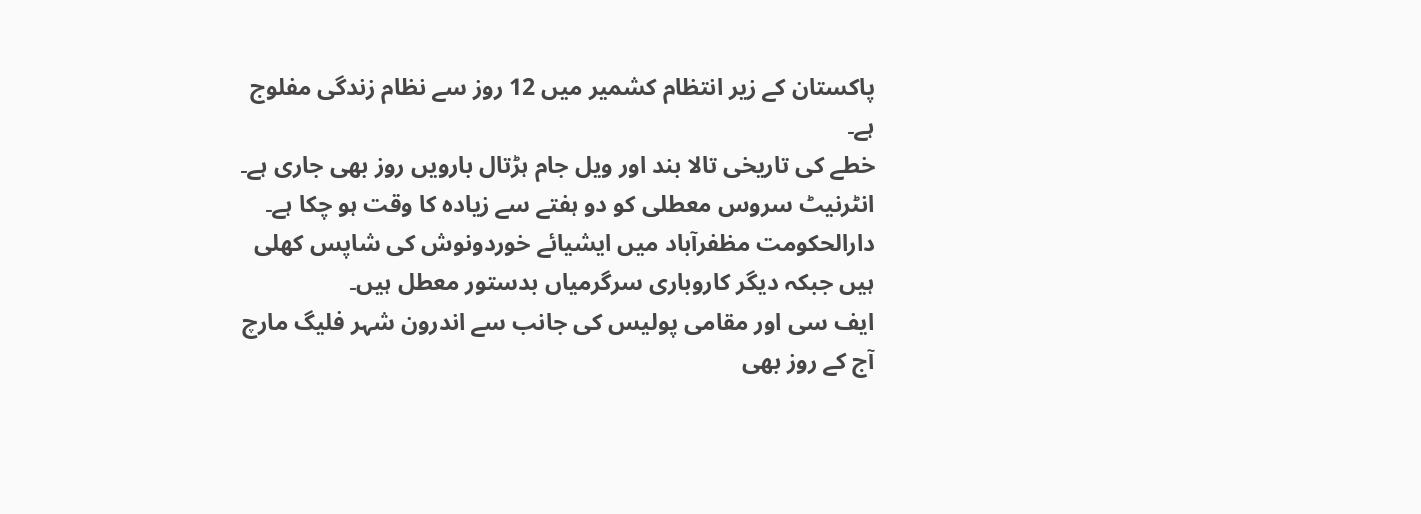پاکستان کے زیر انتظام کشمیر میں 12 روز سے نظام زندگی مفلوج ہے۔
خطے کی تاریخی تالا بند اور ویل جام ہڑتال بارویں روز بھی جاری ہے۔
انٹرنیٹ سروس معطلی کو دو ہفتے سے زیادہ کا وقت ہو چکا ہے۔
دارالحکومت مظفرآباد میں ایشیائے خوردونوش کی شاپس کھلی ہیں جبکہ دیگر کاروباری سرگرمیاں بدستور معطل ہیں۔
ایف سی اور مقامی پولیس کی جانب سے اندرون شہر فلیگ مارچ آج کے روز بھی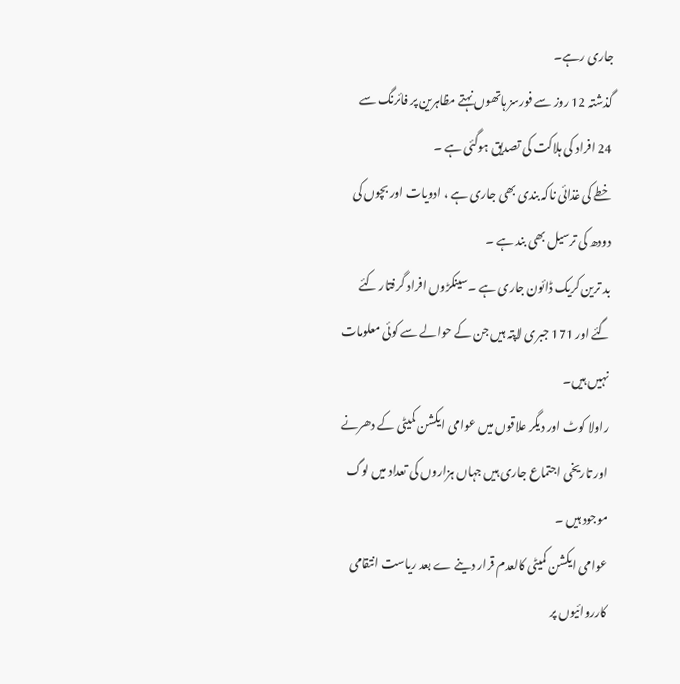جاری رہے۔
گذشتہ 12 روز سے فورسز ہاتھوں نہتے مظاہرین پر فائرنگ سے 24 افراد کی ہلاکت کی تصدیق ہوگئی ہے ۔
خطے کی غذائی ناکہ بندی بھی جاری ہے ، ادویات اور بچوں کی دودھ کی ترسیل بھی بند ہے ۔
بد ترین کریک ڈائون جاری ہے ۔سینکڑوں افراد گرفتار کئے گئے اور 171 جبری لاپتہ ہیں جن کے حوالے سے کوئی معلومات نہیں ہیں۔
راولا کوٹ اور دیگر علاقوں میں عوامی ایکشن کمیٹی کے دھرنے اور تاریخی اجتماع جاری ہیں جہاں ہزاروں کی تعداد میں لوگ موجود ہیں ۔
عوامی ایکشن کمیٹی کالعدم قرار دینے ے بعد ریاست انتقامی کارروائیوں پر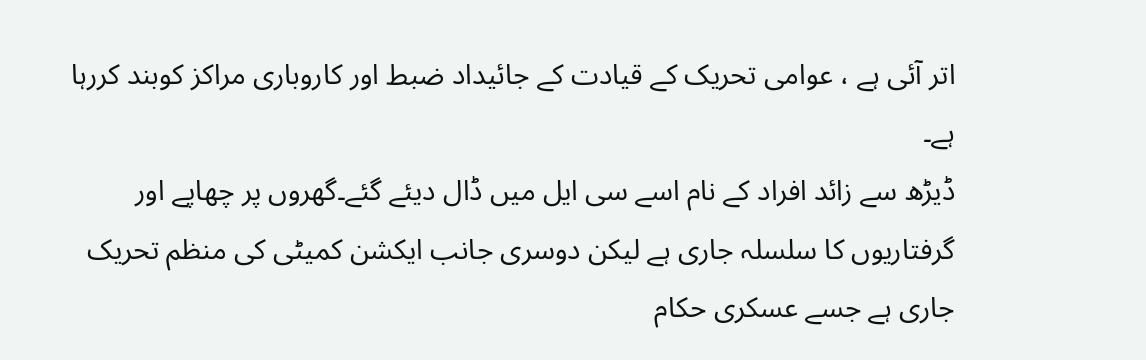اتر آئی ہے ، عوامی تحریک کے قیادت کے جائیداد ضبط اور کاروباری مراکز کوبند کررہا ہے۔
ڈیڑھ سے زائد افراد کے نام اسے سی ایل میں ڈال دیئے گئے۔گھروں پر چھاپے اور گرفتاریوں کا سلسلہ جاری ہے لیکن دوسری جانب ایکشن کمیٹی کی منظم تحریک جاری ہے جسے عسکری حکام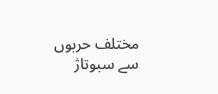مختلف حربوں سے سبوتاژ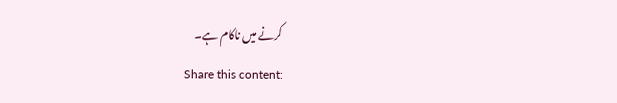کرنے میں ناکام ہے۔
Share this content: